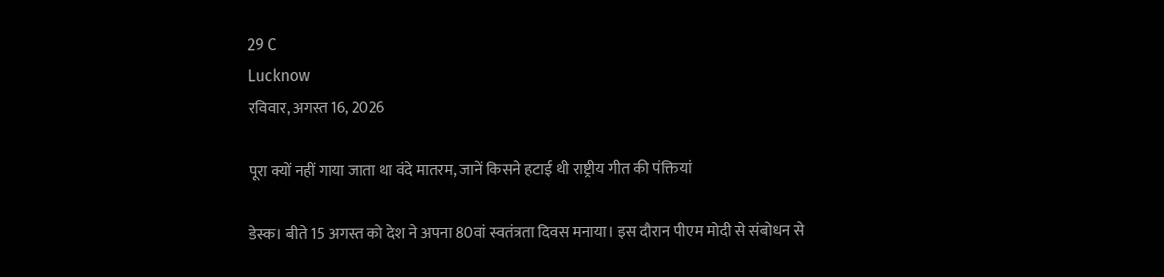29 C
Lucknow
रविवार, अगस्त 16, 2026

पूरा क्यों नहीं गाया जाता था वंदे मातरम, जानें किसने हटाई थी राष्ट्रीय गीत की पंक्तियां

डेस्क। बीते 15 अगस्त को देश ने अपना 80वां स्वतंत्रता दिवस मनाया। इस दौरान पीएम मोदी से संबोधन से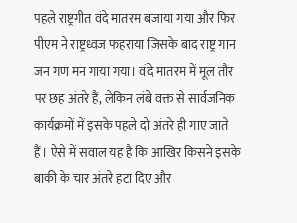पहले राष्ट्रगीत वंदे मातरम बजाया गया और फिर पीएम ने राष्ट्रध्वज फहराया जिसके बाद राष्ट्र गान जन गण मन गाया गया। वंदे मातरम में मूल तौर पर छह अंतरे हैं, लेकिन लंबे वक्त से सार्वजनिक कार्यक्रमों में इसके पहले दो अंतरे ही गाए जाते हैं। ऐसे में सवाल यह है कि आखिर किसने इसके बाकी के चार अंतरे हटा दिए और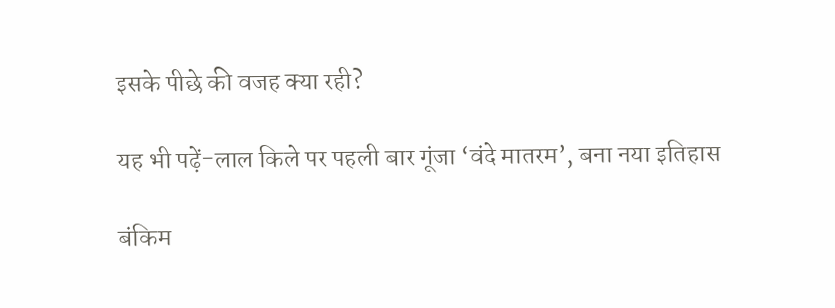इसके पीछे की वजह क्या रही?

यह भी पढ़ें-लाल किले पर पहली बार गूंजा ‘वंदे मातरम’, बना नया इतिहास

बंकिम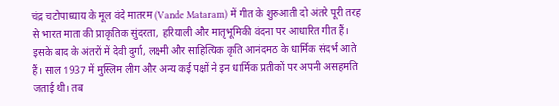चंद्र चटोपाध्याय के मूल वंदे मातरम (Vande Mataram) में गीत के शुरुआती दो अंतरे पूरी तरह से भारत माता की प्राकृतिक सुंदरता, हरियाली और मातृभूमिकी वंदना पर आधारित गीत हैं। इसके बाद के अंतरों में देवी दुर्गा, लक्ष्मी और साहित्यिक कृति आनंदमठ के धार्मिक संदर्भ आते हैं। साल 1937 में मुस्लिम लीग और अन्य कई पक्षों ने इन धार्मिक प्रतीकों पर अपनी असहमति जताई थी। तब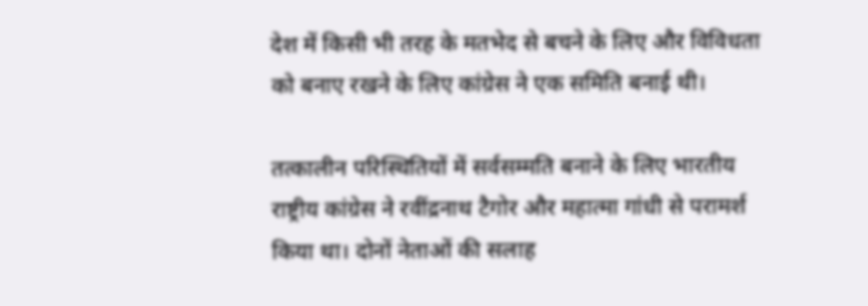देश में किसी भी तरह के मतभेद से बचने के लिए और विविधता को बनाए रखने के लिए कांग्रेस ने एक समिति बनाई थी।

तत्कालीन परिस्थितियों में सर्वसम्मति बनाने के लिए भारतीय राष्ट्रीय कांग्रेस ने रवींद्रनाथ टैगोर और महात्मा गांधी से परामर्श किया था। दोनों नेताओं की सलाह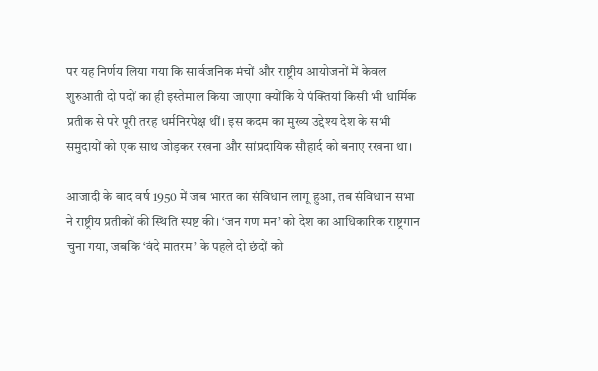पर यह निर्णय लिया गया कि सार्वजनिक मंचों और राष्ट्रीय आयोजनों में केवल शुरुआती दो पदों का ही इस्तेमाल किया जाएगा क्योंकि ये पंक्तियां किसी भी धार्मिक प्रतीक से परे पूरी तरह धर्मनिरपेक्ष थीं। इस कदम का मुख्य उद्देश्य देश के सभी समुदायों को एक साथ जोड़कर रखना और सांप्रदायिक सौहार्द को बनाए रखना था।

आजादी के बाद वर्ष 1950 में जब भारत का संविधान लागू हुआ, तब संविधान सभा ने राष्ट्रीय प्रतीकों की स्थिति स्पष्ट की। ‘जन गण मन’ को देश का आधिकारिक राष्ट्रगान चुना गया, जबकि ‘वंदे मातरम’ के पहले दो छंदों को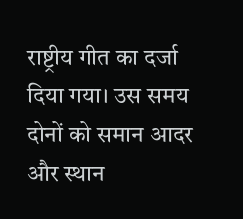राष्ट्रीय गीत का दर्जा दिया गया। उस समय दोनों को समान आदर और स्थान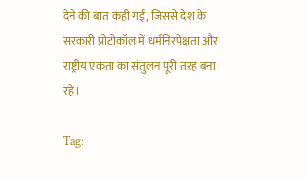देने की बात कही गई, जिससे देश के सरकारी प्रोटोकॉल में धर्मनिरपेक्षता और राष्ट्रीय एकता का संतुलन पूरी तरह बना रहे।

Tag: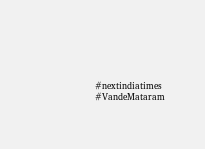#nextindiatimes #VandeMataram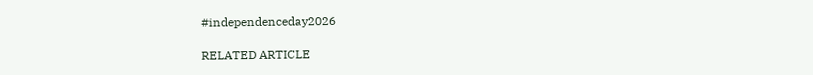#independenceday2026

RELATED ARTICLE